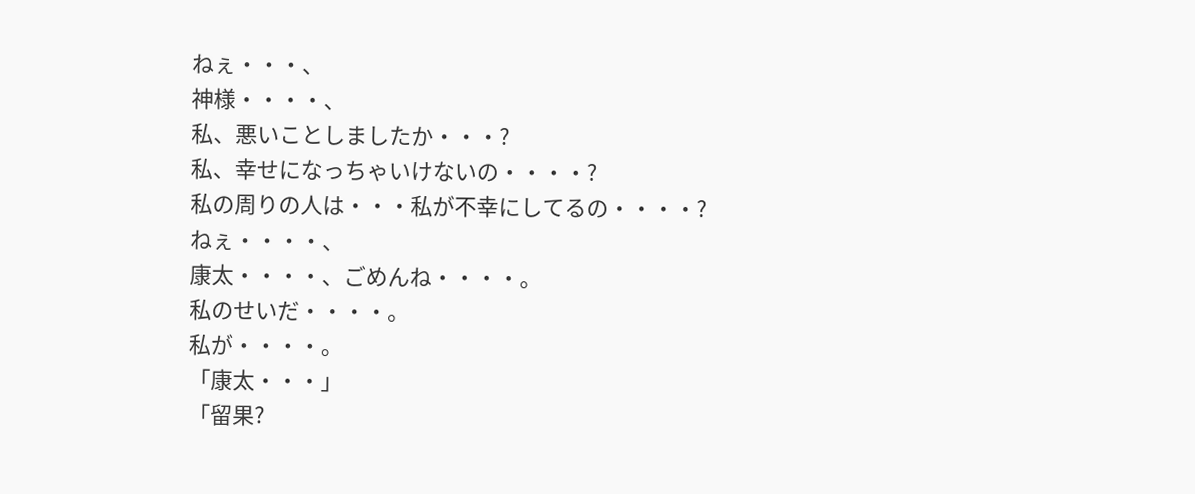ねぇ・・・、
神様・・・・、
私、悪いことしましたか・・・?
私、幸せになっちゃいけないの・・・・?
私の周りの人は・・・私が不幸にしてるの・・・・?
ねぇ・・・・、
康太・・・・、ごめんね・・・・。
私のせいだ・・・・。
私が・・・・。
「康太・・・」
「留果?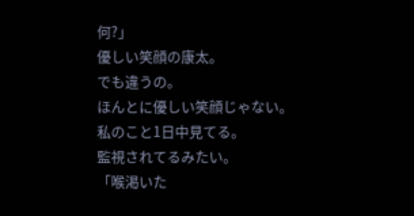何?」
優しい笑顔の康太。
でも違うの。
ほんとに優しい笑顔じゃない。
私のこと1日中見てる。
監視されてるみたい。
「喉渇いた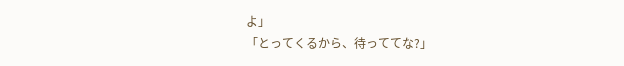よ」
「とってくるから、待っててな?」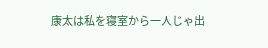康太は私を寝室から一人じゃ出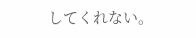してくれない。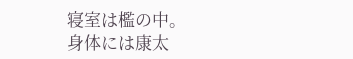寝室は檻の中。
身体には康太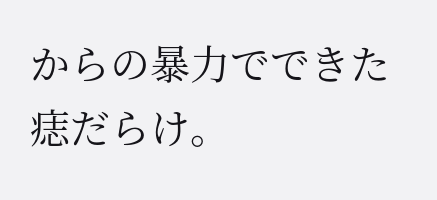からの暴力でできた痣だらけ。